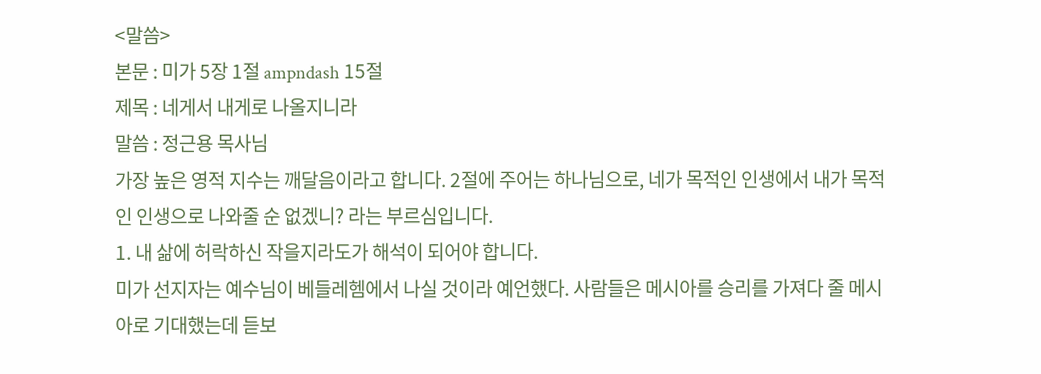<말씀>
본문 : 미가 5장 1절 ampndash 15절
제목 : 네게서 내게로 나올지니라
말씀 : 정근용 목사님
가장 높은 영적 지수는 깨달음이라고 합니다. 2절에 주어는 하나님으로, 네가 목적인 인생에서 내가 목적인 인생으로 나와줄 순 없겠니? 라는 부르심입니다.
1. 내 삶에 허락하신 작을지라도가 해석이 되어야 합니다.
미가 선지자는 예수님이 베들레헴에서 나실 것이라 예언했다. 사람들은 메시아를 승리를 가져다 줄 메시아로 기대했는데 듣보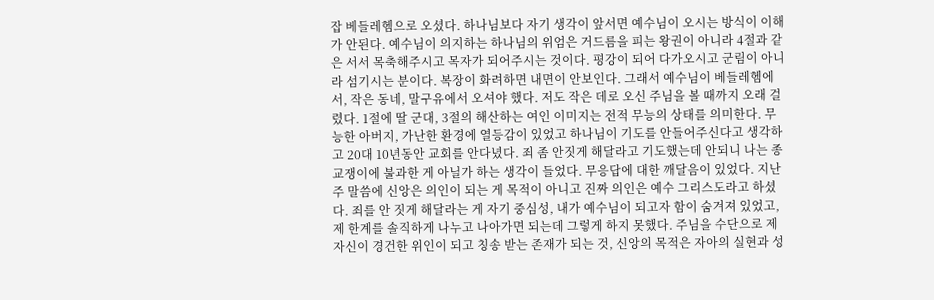잡 베들레헴으로 오셨다. 하나님보다 자기 생각이 앞서면 예수님이 오시는 방식이 이해가 안된다. 예수님이 의지하는 하나님의 위엄은 거드름을 피는 왕권이 아니라 4절과 같은 서서 목축해주시고 목자가 되어주시는 것이다. 평강이 되어 다가오시고 군림이 아니라 섬기시는 분이다. 복장이 화려하면 내면이 안보인다. 그래서 예수님이 베들레헴에서, 작은 동네, 말구유에서 오셔야 했다. 저도 작은 데로 오신 주님을 볼 때까지 오래 걸렸다. 1절에 딸 군대, 3절의 해산하는 여인 이미지는 전적 무능의 상태를 의미한다. 무능한 아버지, 가난한 환경에 열등감이 있었고 하나님이 기도를 안들어주신다고 생각하고 20대 10년동안 교회를 안다녔다. 죄 좀 안짓게 해달라고 기도했는데 안되니 나는 종교쟁이에 불과한 게 아닐가 하는 생각이 들었다. 무응답에 대한 깨달음이 있었다. 지난주 말씀에 신앙은 의인이 되는 게 목적이 아니고 진짜 의인은 예수 그리스도라고 하셨다. 죄를 안 짓게 해달라는 게 자기 중심성, 내가 예수님이 되고자 함이 숨겨져 있었고, 제 한계를 솔직하게 나누고 나아가면 되는데 그렇게 하지 못했다. 주님을 수단으로 제 자신이 경건한 위인이 되고 칭송 받는 존재가 되는 것, 신앙의 목적은 자아의 실현과 성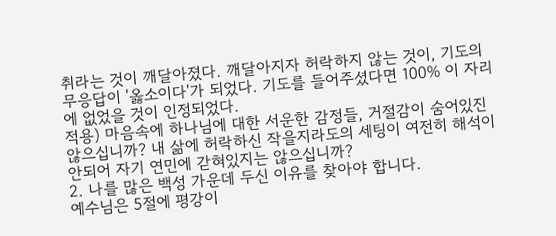취라는 것이 깨달아졌다. 깨달아지자 허락하지 않는 것이, 기도의 무응답이 '옳소이다'가 되었다. 기도를 들어주셨다면 100% 이 자리에 없었을 것이 인정되었다.
적용) 마음속에 하나님에 대한 서운한 감정들, 거절감이 숨어있진 않으십니까? 내 삶에 허락하신 작을지라도의 세팅이 여전히 해석이 안되어 자기 연민에 갇혀있지는 않으십니까?
2. 나를 많은 백성 가운데 두신 이유를 찾아야 합니다.
예수님은 5절에 평강이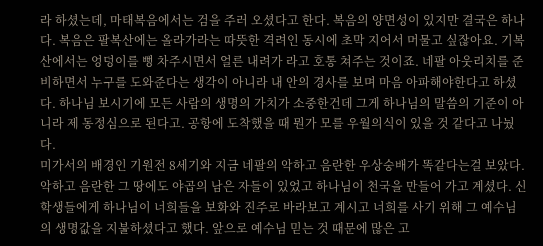라 하셨는데, 마태복음에서는 검을 주러 오셨다고 한다. 복음의 양면성이 있지만 결국은 하나다. 복음은 팔복산에는 올라가라는 따뜻한 격려인 동시에 초막 지어서 머물고 싶잖아요. 기복산에서는 엉덩이를 뻥 차주시면서 얼른 내려가 라고 호통 쳐주는 것이죠. 네팔 아웃리치를 준비하면서 누구를 도와준다는 생각이 아니라 내 안의 경사를 보며 마음 아파해야한다고 하셨다. 하나님 보시기에 모든 사람의 생명의 가치가 소중한건데 그게 하나님의 말씀의 기준이 아니라 제 동정심으로 된다고. 공항에 도착했을 때 뭔가 모를 우월의식이 있을 것 같다고 나눴다.
미가서의 배경인 기원전 8세기와 지금 네팔의 악하고 음란한 우상숭배가 똑같다는걸 보았다. 악하고 음란한 그 땅에도 야곱의 남은 자들이 있었고 하나님이 천국을 만들어 가고 계셨다. 신학생들에게 하나님이 너희들을 보화와 진주로 바라보고 계시고 너희를 사기 위해 그 예수님의 생명값을 지불하셨다고 했다. 앞으로 예수님 믿는 것 때문에 많은 고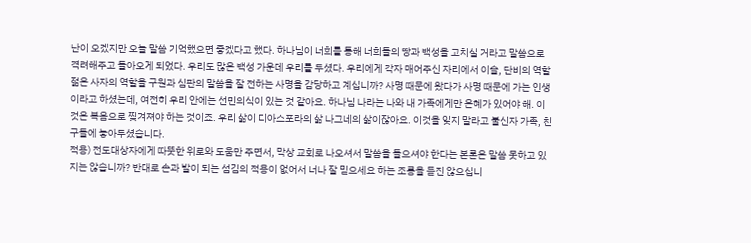난이 오겠지만 오늘 말씀 기억했으면 좋겠다고 했다. 하나님이 너희를 통해 너희들의 땅과 백성을 고치실 거라고 말씀으로 격려해주고 돌아오게 되었다. 우리도 많은 백성 가운데 우리를 두셨다. 우리에게 각자 매어주신 자리에서 이슬, 단비의 역할 젊은 사자의 역할을 구원과 심판의 말씀을 잘 전하는 사명을 감당하고 계십니까? 사명 때문에 왔다가 사명 때문에 가는 인생이라고 하셨는데, 여전히 우리 안에는 선민의식이 있는 것 같아요. 하나님 나라는 나와 내 가족에게만 은혜가 있어야 해. 이것은 복음으로 찢겨져야 하는 것이죠. 우리 삶이 디아스포라의 삶 나그네의 삶이잖아요. 이것을 잊지 말라고 불신자 가족, 친구들에 놓아두셨습니다.
적용) 전도대상자에게 따뜻한 위로와 도움만 주면서, 막상 교회로 나오셔서 말씀을 들으셔야 한다는 본론은 말씀 못하고 있지는 않습니까? 반대로 손과 발이 되는 섬김의 적용이 없어서 너나 잘 믿으세요 하는 조롱을 듣진 않으십니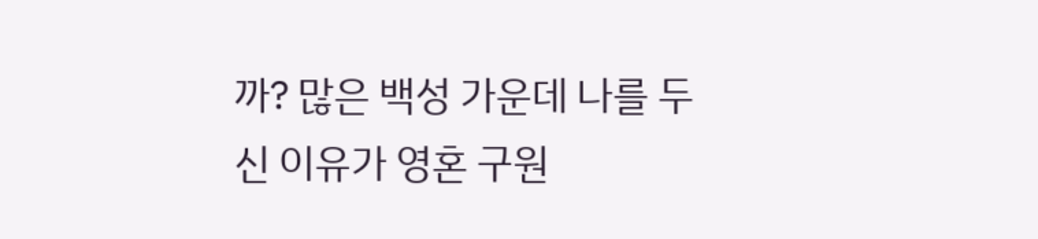까? 많은 백성 가운데 나를 두신 이유가 영혼 구원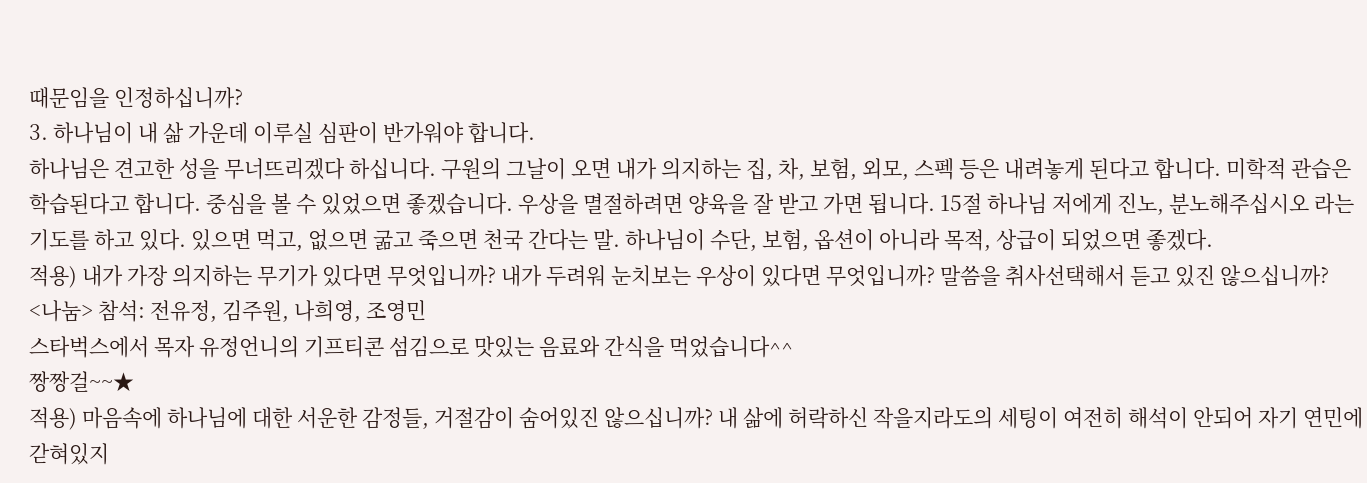때문임을 인정하십니까?
3. 하나님이 내 삶 가운데 이루실 심판이 반가워야 합니다.
하나님은 견고한 성을 무너뜨리겠다 하십니다. 구원의 그날이 오면 내가 의지하는 집, 차, 보험, 외모, 스펙 등은 내려놓게 된다고 합니다. 미학적 관습은 학습된다고 합니다. 중심을 볼 수 있었으면 좋겠습니다. 우상을 멸절하려면 양육을 잘 받고 가면 됩니다. 15절 하나님 저에게 진노, 분노해주십시오 라는 기도를 하고 있다. 있으면 먹고, 없으면 굶고 죽으면 천국 간다는 말. 하나님이 수단, 보험, 옵션이 아니라 목적, 상급이 되었으면 좋겠다.
적용) 내가 가장 의지하는 무기가 있다면 무엇입니까? 내가 두려워 눈치보는 우상이 있다면 무엇입니까? 말씀을 취사선택해서 듣고 있진 않으십니까?
<나눔> 참석: 전유정, 김주원, 나희영, 조영민
스타벅스에서 목자 유정언니의 기프티콘 섬김으로 맛있는 음료와 간식을 먹었습니다^^
짱짱걸~~★
적용) 마음속에 하나님에 대한 서운한 감정들, 거절감이 숨어있진 않으십니까? 내 삶에 허락하신 작을지라도의 세팅이 여전히 해석이 안되어 자기 연민에 갇혀있지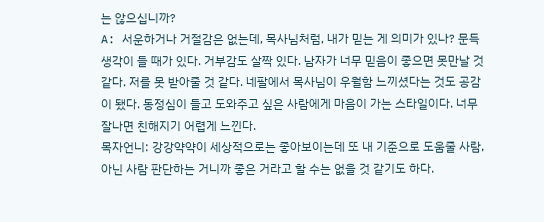는 않으십니까?
A: 서운하거나 거절감은 없는데, 목사님처럼, 내가 믿는 게 의미가 있나? 문득 생각이 들 때가 있다. 거부감도 살짝 있다. 남자가 너무 믿음이 좋으면 못만날 것 같다. 저를 못 받아줄 것 같다. 네팔에서 목사님이 우월함 느끼셨다는 것도 공감이 됐다. 동정심이 들고 도와주고 싶은 사람에게 마음이 가는 스타일이다. 너무 잘나면 친해지기 어렵게 느낀다.
목자언니: 강강약약이 세상적으로는 좋아보이는데 또 내 기준으로 도움줄 사람, 아닌 사람 판단하는 거니까 좋은 거라고 할 수는 없을 것 같기도 하다.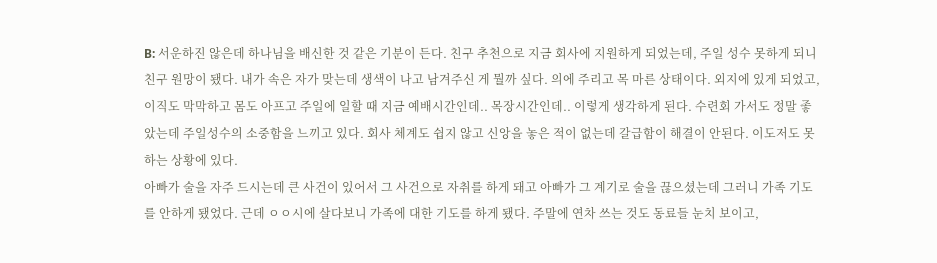B: 서운하진 않은데 하나님을 배신한 것 같은 기분이 든다. 친구 추천으로 지금 회사에 지원하게 되었는데, 주일 성수 못하게 되니 친구 원망이 됐다. 내가 속은 자가 맞는데 생색이 나고 남겨주신 게 뭘까 싶다. 의에 주리고 목 마른 상태이다. 외지에 있게 되었고, 이직도 막막하고 몸도 아프고 주일에 일할 때 지금 예배시간인데.. 목장시간인데.. 이렇게 생각하게 된다. 수련회 가서도 정말 좋았는데 주일성수의 소중함을 느끼고 있다. 회사 체계도 쉽지 않고 신앙을 놓은 적이 없는데 갈급함이 해결이 안된다. 이도저도 못하는 상황에 있다.
아빠가 술을 자주 드시는데 큰 사건이 있어서 그 사건으로 자취를 하게 돼고 아빠가 그 계기로 술을 끊으셨는데 그러니 가족 기도를 안하게 됐었다. 근데 ㅇㅇ시에 살다보니 가족에 대한 기도를 하게 됐다. 주말에 연차 쓰는 것도 동료들 눈치 보이고,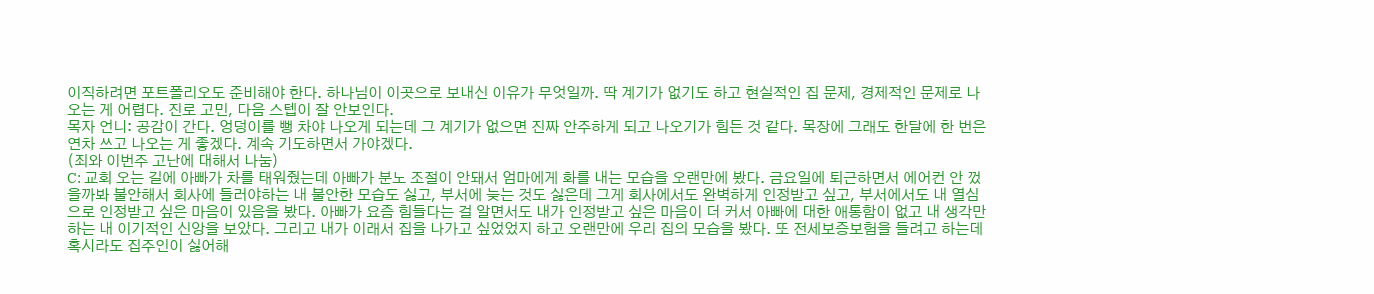이직하려면 포트폴리오도 준비해야 한다. 하나님이 이곳으로 보내신 이유가 무엇일까. 딱 계기가 없기도 하고 현실적인 집 문제, 경제적인 문제로 나오는 게 어렵다. 진로 고민, 다음 스텝이 잘 안보인다.
목자 언니: 공감이 간다. 엉덩이를 뻥 차야 나오게 되는데 그 계기가 없으면 진짜 안주하게 되고 나오기가 힘든 것 같다. 목장에 그래도 한달에 한 번은 연차 쓰고 나오는 게 좋겠다. 계속 기도하면서 가야겠다.
(죄와 이번주 고난에 대해서 나눔)
C: 교회 오는 길에 아빠가 차를 태워줬는데 아빠가 분노 조절이 안돼서 엄마에게 화를 내는 모습을 오랜만에 봤다. 금요일에 퇴근하면서 에어컨 안 껐을까봐 불안해서 회사에 들러야하는 내 불안한 모습도 싫고, 부서에 늦는 것도 싫은데 그게 회사에서도 완벽하게 인정받고 싶고, 부서에서도 내 열심으로 인정받고 싶은 마음이 있음을 봤다. 아빠가 요즘 힘들다는 걸 알면서도 내가 인정받고 싶은 마음이 더 커서 아빠에 대한 애통함이 없고 내 생각만 하는 내 이기적인 신앙을 보았다. 그리고 내가 이래서 집을 나가고 싶었었지 하고 오랜만에 우리 집의 모습을 봤다. 또 전세보증보험을 들려고 하는데 혹시라도 집주인이 싫어해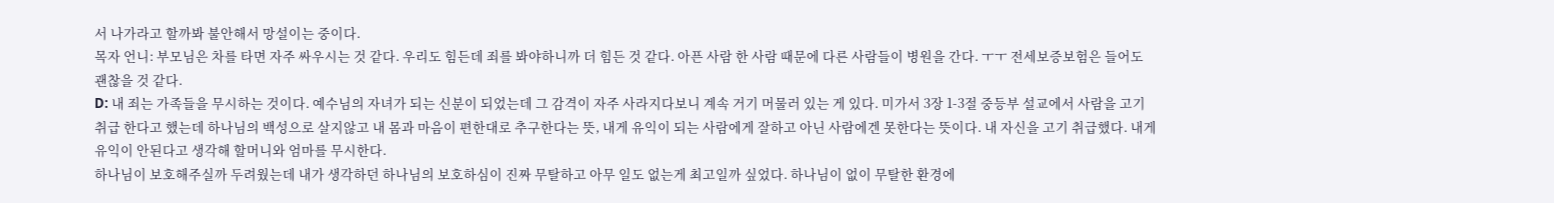서 나가라고 할까봐 불안해서 망설이는 중이다.
목자 언니: 부모님은 차를 타면 자주 싸우시는 것 같다. 우리도 힘든데 죄를 봐야하니까 더 힘든 것 같다. 아픈 사람 한 사람 때문에 다른 사람들이 병원을 간다. ㅜㅜ 전세보증보험은 들어도 괜찮을 것 같다.
D: 내 죄는 가족들을 무시하는 것이다. 예수님의 자녀가 되는 신분이 되었는데 그 감격이 자주 사라지다보니 계속 거기 머물러 있는 게 있다. 미가서 3장 1-3절 중등부 설교에서 사람을 고기 취급 한다고 했는데 하나님의 백성으로 살지않고 내 몸과 마음이 편한대로 추구한다는 뜻, 내게 유익이 되는 사람에게 잘하고 아닌 사람에겐 못한다는 뜻이다. 내 자신을 고기 취급했다. 내게 유익이 안된다고 생각해 할머니와 엄마를 무시한다.
하나님이 보호해주실까 두려웠는데 내가 생각하던 하나님의 보호하심이 진짜 무탈하고 아무 일도 없는게 최고일까 싶었다. 하나님이 없이 무탈한 환경에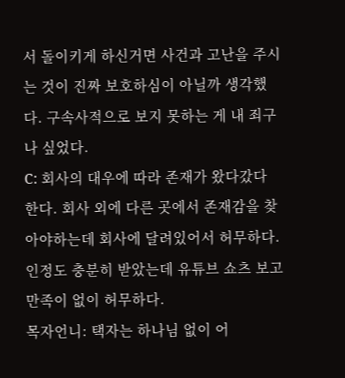서 돌이키게 하신거면 사건과 고난을 주시는 것이 진짜 보호하심이 아닐까 생각했다. 구속사적으로 보지 못하는 게 내 죄구나 싶었다.
C: 회사의 대우에 따라 존재가 왔다갔다 한다. 회사 외에 다른 곳에서 존재감을 찾아야하는데 회사에 달려있어서 허무하다. 인정도 충분히 받았는데 유튜브 쇼츠 보고 만족이 없이 허무하다.
목자언니: 택자는 하나님 없이 어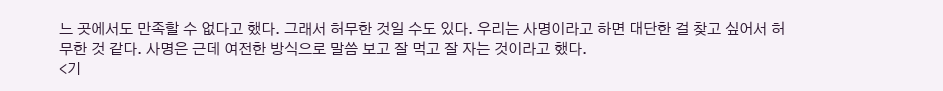느 곳에서도 만족할 수 없다고 했다. 그래서 허무한 것일 수도 있다. 우리는 사명이라고 하면 대단한 걸 찾고 싶어서 허무한 것 같다. 사명은 근데 여전한 방식으로 말씀 보고 잘 먹고 잘 자는 것이라고 했다.
<기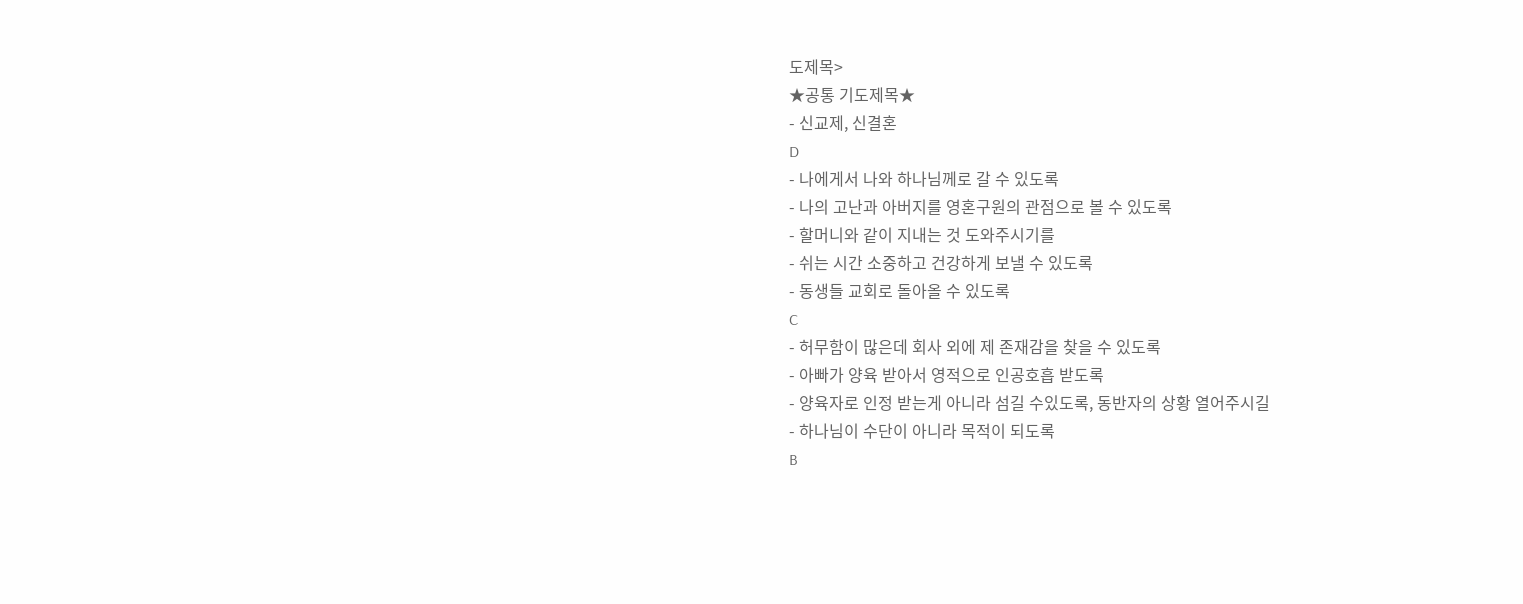도제목>
★공통 기도제목★
- 신교제, 신결혼
D
- 나에게서 나와 하나님께로 갈 수 있도록
- 나의 고난과 아버지를 영혼구원의 관점으로 볼 수 있도록
- 할머니와 같이 지내는 것 도와주시기를
- 쉬는 시간 소중하고 건강하게 보낼 수 있도록
- 동생들 교회로 돌아올 수 있도록
C
- 허무함이 많은데 회사 외에 제 존재감을 찾을 수 있도록
- 아빠가 양육 받아서 영적으로 인공호흡 받도록
- 양육자로 인정 받는게 아니라 섬길 수있도록, 동반자의 상황 열어주시길
- 하나님이 수단이 아니라 목적이 되도록
B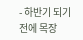- 하반기 되기 전에 목장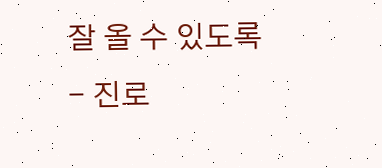잘 올 수 있도록
- 진로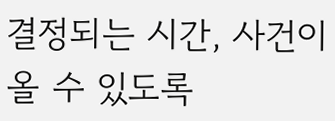결정되는 시간, 사건이 올 수 있도록